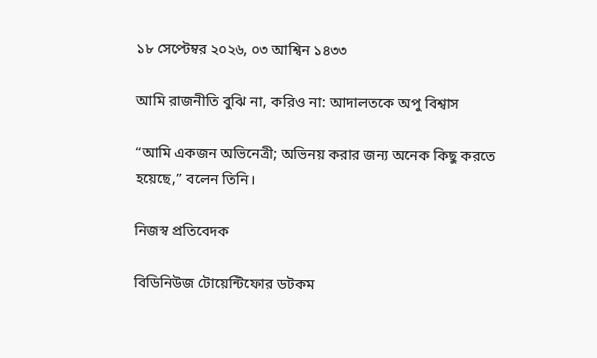১৮ সেপ্টেম্বর ২০২৬, ০৩ আশ্বিন ১৪৩৩

আমি রাজনীতি বুঝি না, করিও না: আদালতকে অপু বিশ্বাস

“আমি একজন অভিনেত্রী; অভিনয় করার জন্য অনেক কিছু করতে হয়েছে,” বলেন তিনি।

নিজস্ব প্রতিবেদক

বিডিনিউজ টোয়েন্টিফোর ডটকম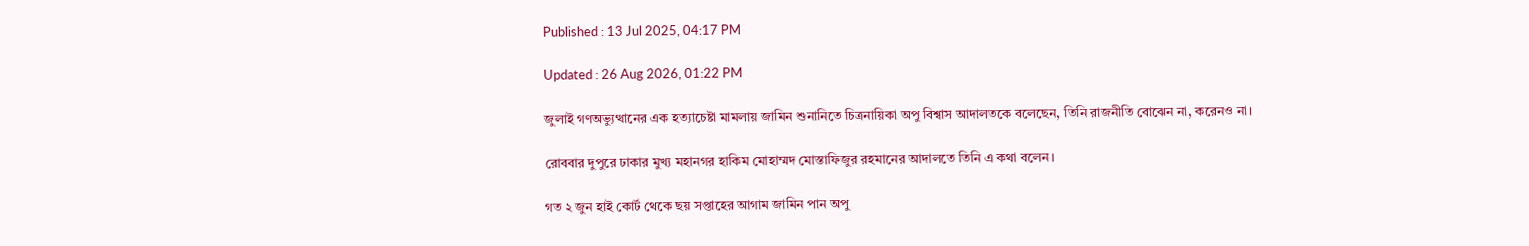Published : 13 Jul 2025, 04:17 PM

Updated : 26 Aug 2026, 01:22 PM

জুলাই গণঅভ্যুত্থানের এক হত্যাচেষ্টা মামলায় জামিন শুনানিতে চিত্রনায়িকা অপু বিশ্বাস আদালতকে বলেছেন, তিনি রাজনীতি বোঝেন না, করেনও না।

রোববার দুপুরে ঢাকার মুখ্য মহানগর হাকিম মোহাম্মদ মোস্তাফিজুর রহমানের আদালতে তিনি এ কথা বলেন।

গত ২ জুন হাই কোর্ট থেকে ছয় সপ্তাহের আগাম জামিন পান অপু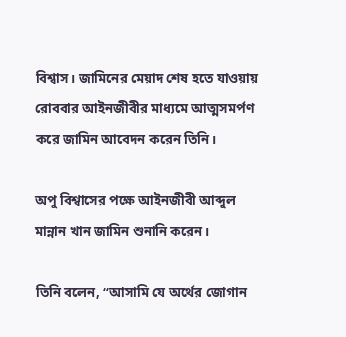বিশ্বাস। জামিনের মেয়াদ শেষ হতে যাওয়ায় রোববার আইনজীবীর মাধ্যমে আত্মসমর্পণ করে জামিন আবেদন করেন তিনি।

অপু বিশ্বাসের পক্ষে আইনজীবী আব্দুল মান্নান খান জামিন শুনানি করেন।

তিনি বলেন, “আসামি যে অর্থের জোগান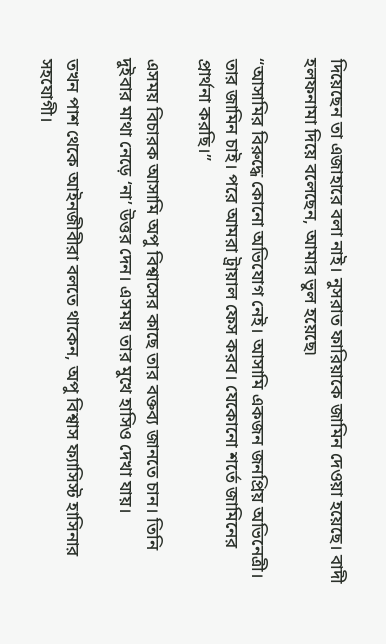দিয়েছেন তা এজাহারে বলা নাই। নুসরাত ফারিয়াকে জামিন দেওয়া হয়েছে। বাদী হলফনামা দিয়ে বলেছেন, আমার ভুল হয়েছে৷

“আসামির বিরুদ্ধে কোনো অভিযোগ নেই। আসামি একজন জনপ্রিয় অভিনেত্রী। তার জামিন চাই। পরে আমরা ট্রায়াল ফেস করব। যেকোনো শর্তে জামিনের প্রার্থনা করছি।”

এসময় বিচারক আসামি অপু বিশ্বাসের কাছে তার বক্তব্য জানতে চান। তিনি দুইবার মাথা নেড়ে ‘না’ উত্তর দেন। এসময় তার মুখে হাসিও দেখা যায়।

তখন পাশ থেকে আইনজীবীরা বলতে থাকেন, অপু বিশ্বাস ফ্যাসিস্ট হাসিনার সহযোগী।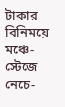টাকার বিনিময়ে মঞ্চে-স্টেজে নেচে-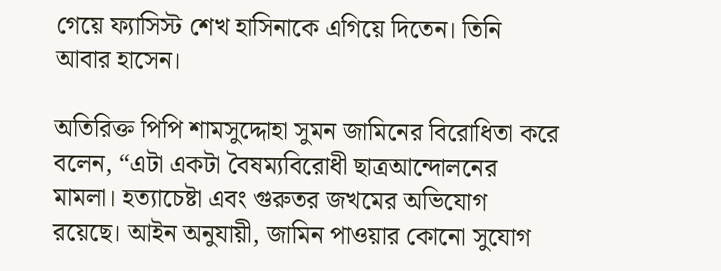গেয়ে ফ্যাসিস্ট শেখ হাসিনাকে এগিয়ে দিতেন। তিনি আবার হাসেন।

অতিরিক্ত পিপি শামসুদ্দোহা সুমন জামিনের বিরোধিতা করে বলেন, “এটা একটা বৈষম্যবিরোধী ছাত্রআন্দোলনের মামলা। হত্যাচেষ্টা এবং গুরুতর জখমের অভিযোগ রয়েছে। আইন অনুযায়ী, জামিন পাওয়ার কোনো সুযোগ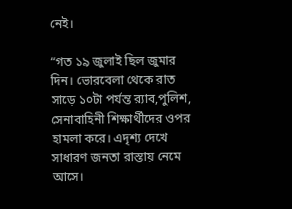নেই।

“গত ১৯ জুলাই ছিল জুমার দিন। ভোরবেলা থেকে রাত সাড়ে ১০টা পর্যন্ত র‌্যাব,পুলিশ, সেনাবাহিনী শিক্ষার্থীদের ওপর হামলা করে। এদৃশ্য দেখে সাধারণ জনতা রাস্তায় নেমে আসে।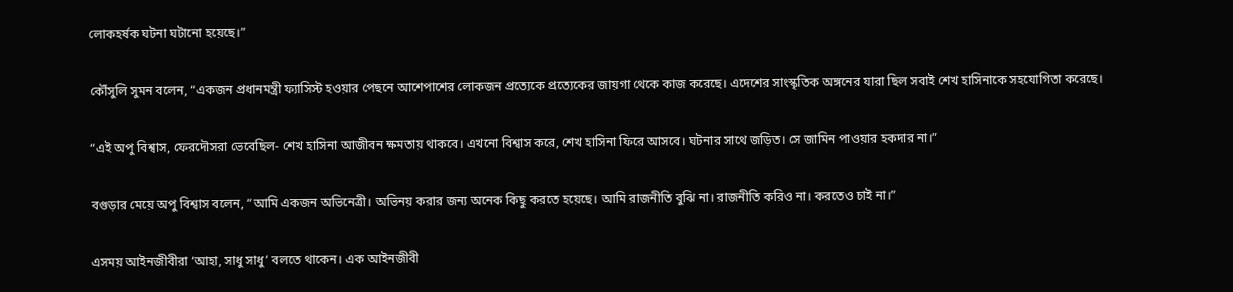লোকহর্ষক ঘটনা ঘটানো হয়েছে।”

কৌঁসুলি সুমন বলেন, “একজন প্রধানমন্ত্রী ফ্যাসিস্ট হওয়ার পেছনে আশেপাশের লোকজন প্রত্যেকে প্রত্যেকের জায়গা থেকে কাজ করেছে। এদেশের সাংস্কৃতিক অঙ্গনের যারা ছিল সবাই শেখ হাসিনাকে সহযোগিতা করেছে।

“এই অপু বিশ্বাস, ফেরদৌসরা ভেবেছিল- শেখ হাসিনা আজীবন ক্ষমতায় থাকবে। এখনো বিশ্বাস করে, শেখ হাসিনা ফিরে আসবে। ঘটনার সাথে জড়িত। সে জামিন পাওয়ার হকদার না।”

বগুড়ার মেয়ে অপু বিশ্বাস বলেন, “আমি একজন অভিনেত্রী। অভিনয় করার জন্য অনেক কিছু করতে হয়েছে। আমি রাজনীতি বুঝি না। রাজনীতি করিও না। করতেও চাই না।”

এসময় আইনজীবীরা ‘আহা, সাধু সাধু’ বলতে থাকেন। এক আইনজীবী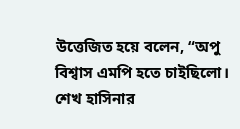উত্তেজিত হয়ে বলেন, “অপু বিশ্বাস এমপি হতে চাইছিলো। শেখ হাসিনার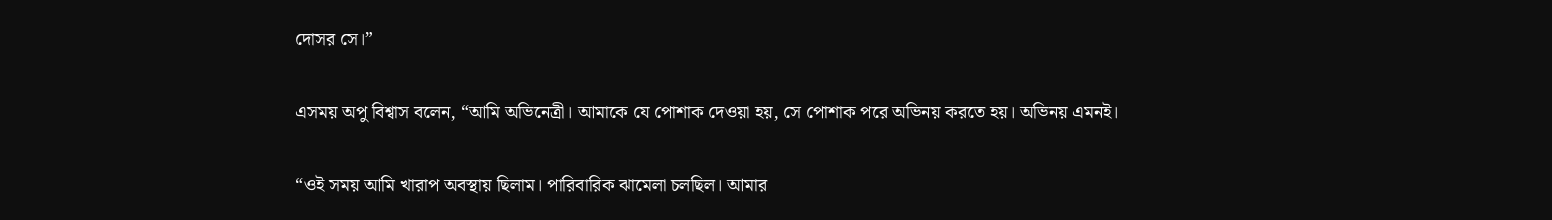দোসর সে।”

এসময় অপু বিশ্বাস বলেন, “আমি অভিনেত্রী। আমাকে যে পোশাক দেওয়া হয়, সে পোশাক পরে অভিনয় করতে হয়। অভিনয় এমনই।

“ওই সময় আমি খারাপ অবস্থায় ছিলাম। পারিবারিক ঝামেলা চলছিল। আমার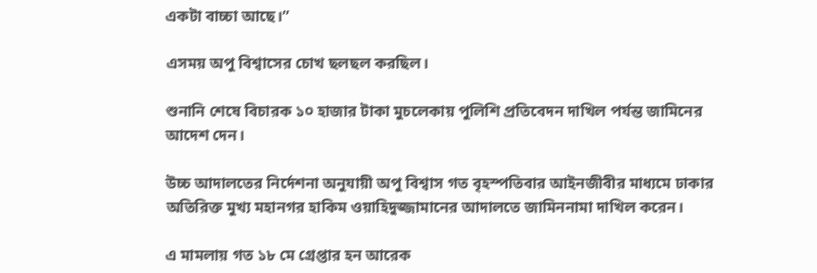একটা বাচ্চা আছে।”

এসময় অপু বিশ্বাসের চোখ ছলছল করছিল।

শুনানি শেষে বিচারক ১০ হাজার টাকা মুচলেকায় পুলিশি প্রতিবেদন দাখিল পর্যন্ত জামিনের আদেশ দেন।

উচ্চ আদালতের নির্দেশনা অনুযায়ী অপু বিশ্বাস গত বৃহস্পতিবার আইনজীবীর মাধ্যমে ঢাকার অতিরিক্ত মুখ্য মহানগর হাকিম ওয়াহিদুজ্জামানের আদালতে জামিননামা দাখিল করেন।

এ মামলায় গত ১৮ মে গ্রেপ্তার হন আরেক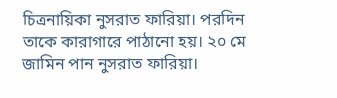চিত্রনায়িকা নুসরাত ফারিয়া। পরদিন তাকে কারাগারে পাঠানো হয়। ২০ মে জামিন পান নুসরাত ফারিয়া।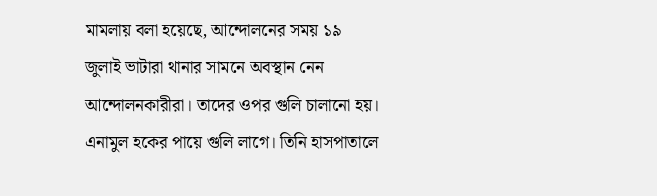মামলায় বলা হয়েছে, আন্দোলনের সময় ১৯ জুলাই ভাটারা থানার সামনে অবস্থান নেন আন্দোলনকারীরা। তাদের ওপর গুলি চালানো হয়। এনামুল হকের পায়ে গুলি লাগে। তিনি হাসপাতালে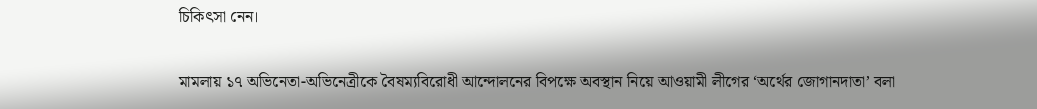চিকিৎসা নেন।

মামলায় ১৭ অভিনেতা-অভিনেত্রীকে বৈষম্যবিরোধী আন্দোলনের বিপক্ষে অবস্থান নিয়ে আওয়ামী লীগের ‘অর্থের জোগানদাতা’ বলা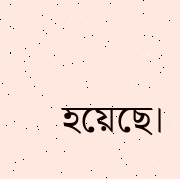হয়েছে।